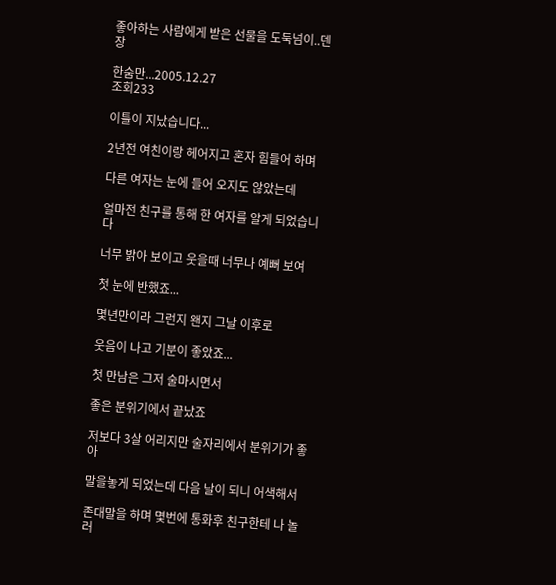좋아하는 사람에게 받은 선물을 도둑넘이..덴장

한숨만...2005.12.27
조회233

이틀이 지났습니다...

2년전 여친이랑 헤어지고 혼자 힘들어 하며

다른 여자는 눈에 들어 오지도 않았는데

얼마전 친구를 통해 한 여자를 알게 되었습니다

너무 밝아 보이고 웃을때 너무나 예뻐 보여

첫 눈에 반했죠...

몇년만이라 그런지 왠지 그날 이후로

웃음이 나고 기분이 좋았죠...

첫 만남은 그저 술마시면서

좋은 분위기에서 끝났죠

저보다 3살 어리지만 술자리에서 분위기가 좋아

말을놓게 되었는데 다음 날이 되니 어색해서

존대말을 하며 몇번에 통화후 친구한테 나 놀러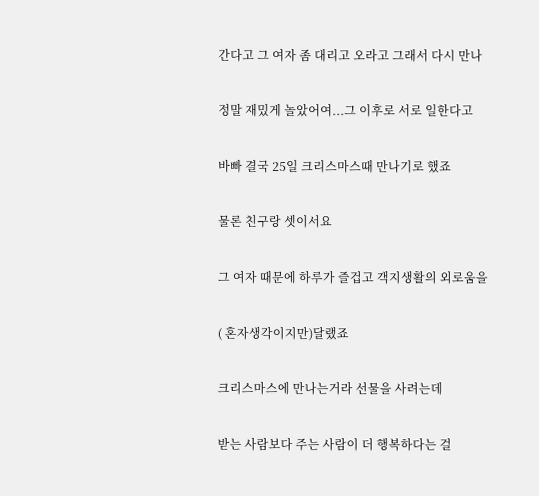간다고 그 여자 좀 대리고 오라고 그래서 다시 만나

정말 재밌게 놀았어여...그 이후로 서로 일한다고

바빠 결국 25일 크리스마스때 만나기로 했죠

물론 친구랑 셋이서요

그 여자 때문에 하루가 즐겁고 객지생활의 외로움을

( 혼자생각이지만)달랬죠

크리스마스에 만나는거라 선물을 사려는데

받는 사람보다 주는 사람이 더 행복하다는 걸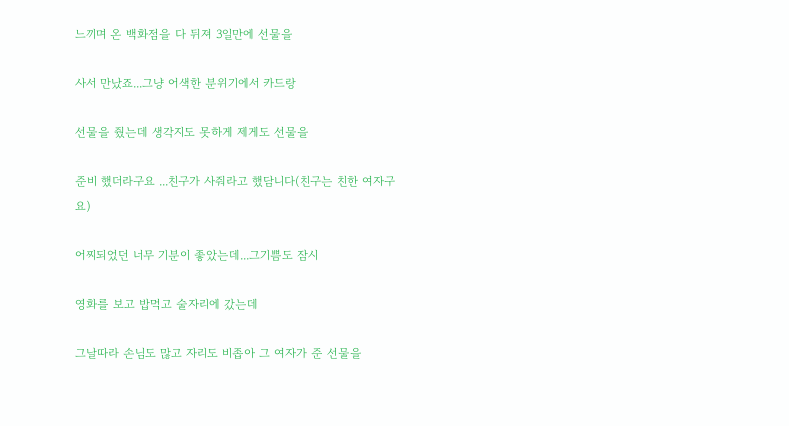느끼며 온 백화점을 다 뒤져 3일만에 선물을

사서 만났죠...그냥 어색한 분위기에서 카드랑

선물을 줬는데 생각지도 못하게 제게도 선물을

준비 했더라구요 ...친구가 사줘라고 했담니다(친구는 친한 여자구요)

어찌되었던 너무 기분이 좋았는데...그기쁨도 잠시

영화를 보고 밥먹고 술자리에 갔는데

그날따라 손님도 많고 자리도 비좁아 그 여자가 준 선물을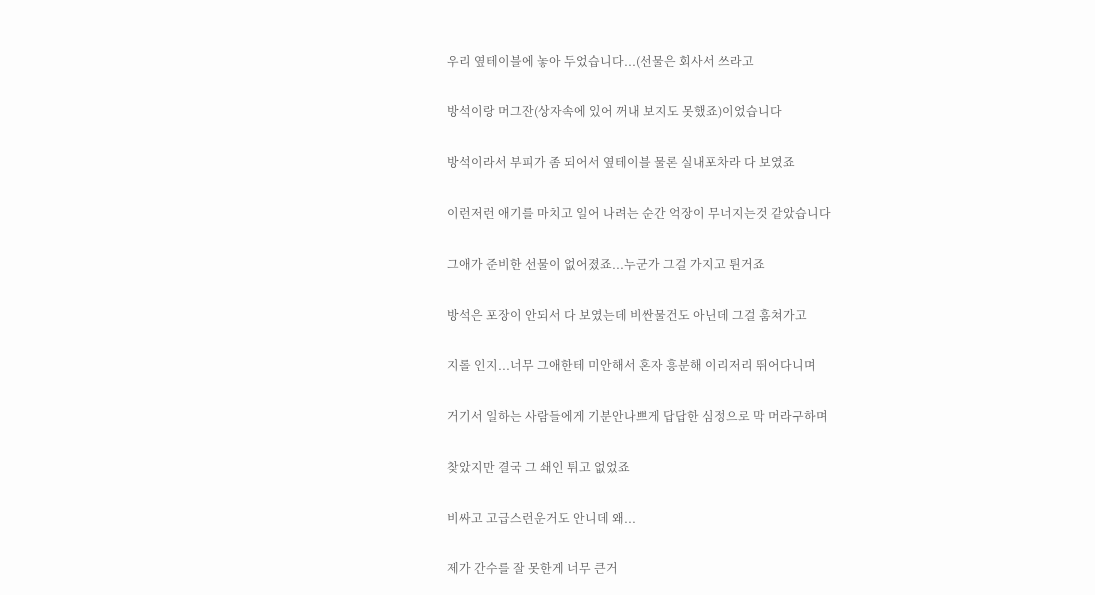우리 옆테이블에 놓아 두었습니다...(선물은 회사서 쓰라고

방석이랑 머그잔(상자속에 있어 꺼내 보지도 못했죠)이었습니다

방석이라서 부피가 좀 되어서 옆테이블 물론 실내포차라 다 보였죠

이런저런 애기를 마치고 일어 나려는 순간 억장이 무너지는것 같았습니다

그애가 준비한 선물이 없어졌죠...누군가 그걸 가지고 튄거죠

방석은 포장이 안되서 다 보였는데 비싼물건도 아닌데 그걸 훔쳐가고

지롤 인지...너무 그애한테 미안해서 혼자 흥분해 이리저리 뛰어다니며

거기서 일하는 사람들에게 기분안나쁘게 답답한 심정으로 막 머라구하며

찾았지만 결국 그 쇄인 튀고 없었죠

비싸고 고급스런운거도 안니데 왜...

제가 간수를 잘 못한게 너무 큰거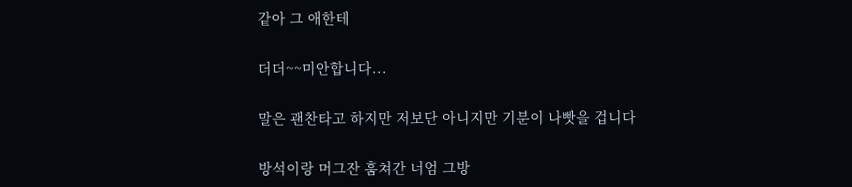같아 그 애한테

더더~~미안합니다...

말은 괜찬타고 하지만 저보단 아니지만 기분이 나빳을 겁니다

방석이랑 머그잔 훔쳐간 너엄 그방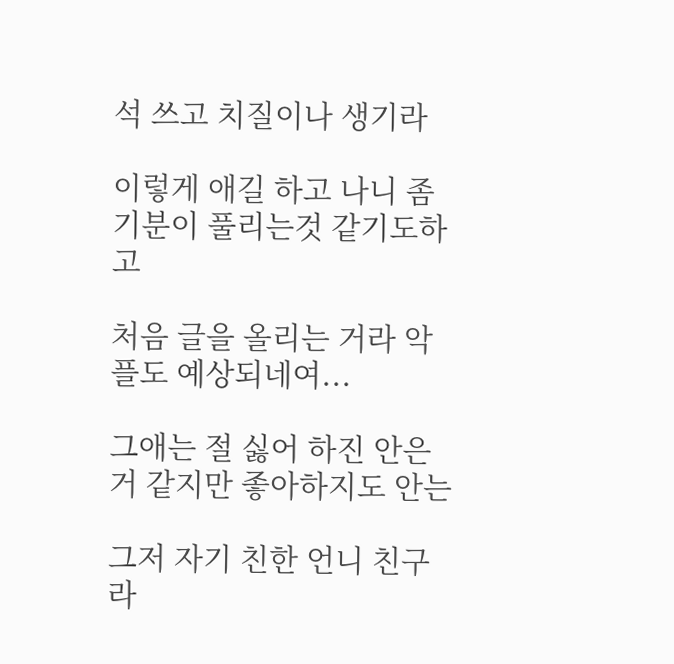석 쓰고 치질이나 생기라

이렇게 애길 하고 나니 좀 기분이 풀리는것 같기도하고

처음 글을 올리는 거라 악플도 예상되네여...

그애는 절 싫어 하진 안은거 같지만 좋아하지도 안는

그저 자기 친한 언니 친구라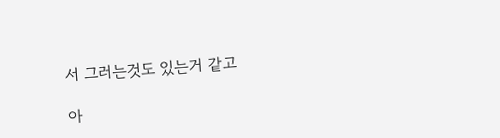서 그러는것도 있는거 같고

아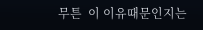무튼  이 이유때문인지는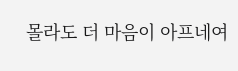몰라도 더 마음이 아프네여